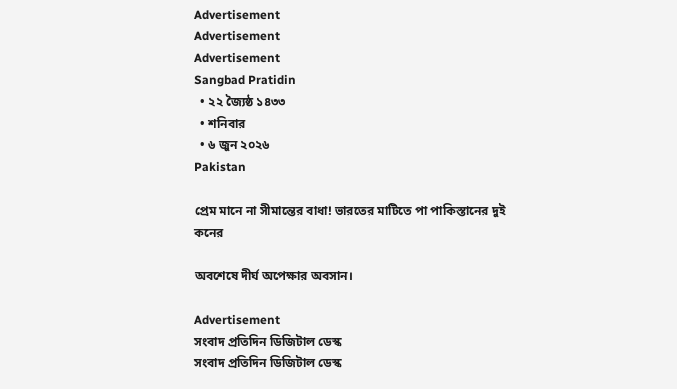Advertisement
Advertisement
Advertisement
Sangbad Pratidin
  • ২২ জ্যৈষ্ঠ ১৪৩৩
  • শনিবার
  • ৬ জুন ২০২৬
Pakistan

প্রেম মানে না সীমান্তের বাধা! ভারতের মাটিতে পা পাকিস্তানের দুই কনের

অবশেষে দীর্ঘ অপেক্ষার অবসান।

Advertisement
সংবাদ প্রতিদিন ডিজিটাল ডেস্ক
সংবাদ প্রতিদিন ডিজিটাল ডেস্ক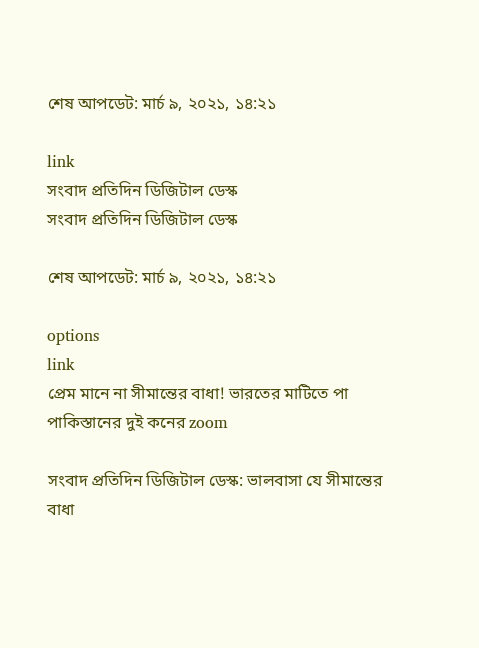শেষ আপডেট: মার্চ ৯, ২০২১, ১৪:২১

link
সংবাদ প্রতিদিন ডিজিটাল ডেস্ক
সংবাদ প্রতিদিন ডিজিটাল ডেস্ক

শেষ আপডেট: মার্চ ৯, ২০২১, ১৪:২১

options
link
প্রেম মানে না সীমান্তের বাধা! ভারতের মাটিতে পা পাকিস্তানের দুই কনের zoom

সংবাদ প্রতিদিন ডিজিটাল ডেস্ক: ভালবাসা যে সীমান্তের বাধা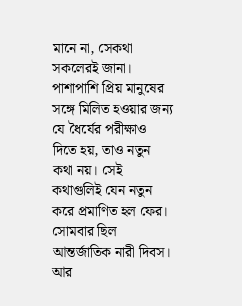মানে না, সেকথা সকলেরই জানা। পাশাপাশি প্রিয় মানুষের সঙ্গে মিলিত হওয়ার জন্য যে ধৈর্যের পরীক্ষাও দিতে হয়, তাও নতুন কথা নয়। সেই কথাগুলিই যেন নতুন করে প্রমাণিত হল ফের। সোমবার ছিল আন্তর্জাতিক নারী দিবস। আর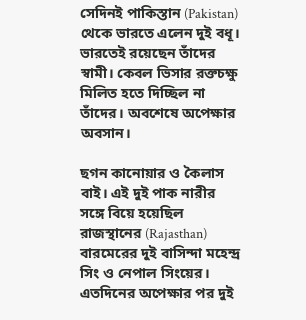সেদিনই পাকিস্তান (Pakistan) থেকে ভারতে এলেন দুই বধূ। ভারতেই রয়েছেন তাঁদের স্বামী। কেবল ভিসার রক্তচক্ষু মিলিত হতে দিচ্ছিল না তাঁদের। অবশেষে অপেক্ষার অবসান।

ছগন কানোয়ার ও কৈলাস বাই। এই দুই পাক নারীর সঙ্গে বিয়ে হয়েছিল রাজস্থানের (Rajasthan) বারমেরের দুই বাসিন্দা মহেন্দ্র সিং ও নেপাল সিংয়ের। এতদিনের অপেক্ষার পর দুই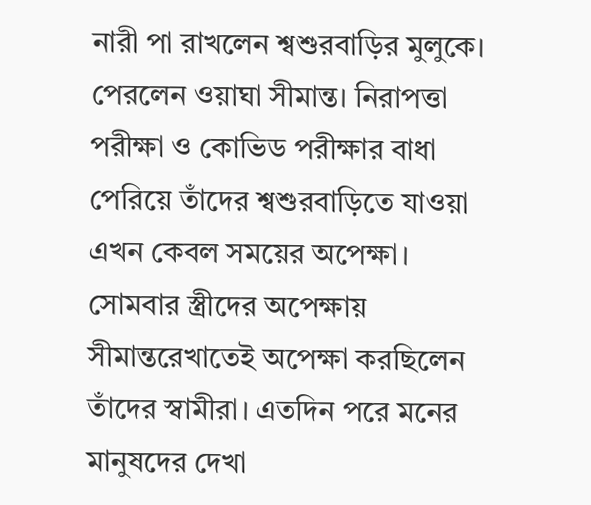নারী পা রাখলেন শ্বশুরবাড়ির মুলুকে। পেরলেন ওয়াঘা সীমান্ত। নিরাপত্তা পরীক্ষা ও কোভিড পরীক্ষার বাধা পেরিয়ে তাঁদের শ্বশুরবাড়িতে যাওয়া এখন কেবল সময়ের অপেক্ষা। সোমবার স্ত্রীদের অপেক্ষায় সীমান্তরেখাতেই অপেক্ষা করছিলেন তাঁদের স্বামীরা। এতদিন পরে মনের মানুষদের দেখা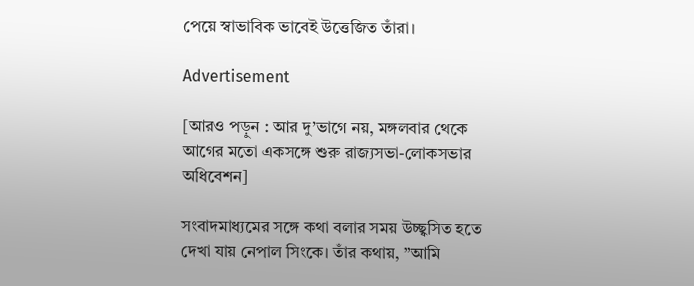পেয়ে স্বাভাবিক ভাবেই উত্তেজিত তাঁরা।

Advertisement

[আরও পড়ুন : আর দু’ভাগে নয়, মঙ্গলবার থেকে আগের মতো একসঙ্গে শুরু রাজ্যসভা-লোকসভার অধিবেশন]

সংবাদমাধ্যমের সঙ্গে কথা বলার সময় উচ্ছ্বসিত হতে দেখা যায় নেপাল সিংকে। তাঁর কথায়, ”আমি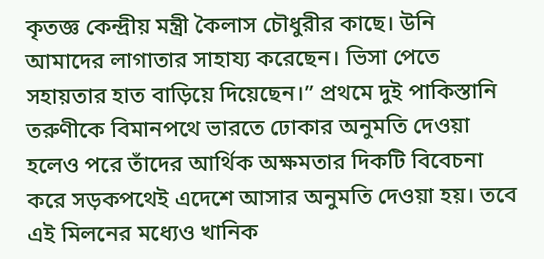কৃতজ্ঞ কেন্দ্রীয় মন্ত্রী কৈলাস চৌধুরীর কাছে। উনি আমাদের লাগাতার সাহায্য করেছেন। ভিসা পেতে সহায়তার হাত বাড়িয়ে দিয়েছেন।” প্রথমে দুই পাকিস্তানি তরুণীকে বিমানপথে ভারতে ঢোকার অনুমতি দেওয়া হলেও পরে তাঁদের আর্থিক অক্ষমতার দিকটি বিবেচনা করে সড়কপথেই এদেশে আসার অনুমতি দেওয়া হয়। তবে এই মিলনের মধ্যেও খানিক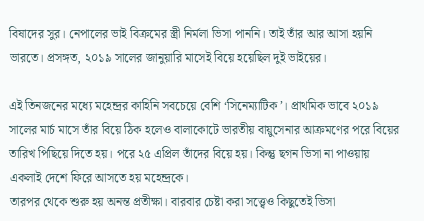বিষাদের সুর। নেপালের ভাই বিক্রমের স্ত্রী নির্মলা ভিসা পাননি। তাই তাঁর আর আসা হয়নি ভারতে। প্রসঙ্গত, ২০১৯ সালের জানুয়ারি মাসেই বিয়ে হয়েছিল দুই ভাইয়ের।

এই তিনজনের মধ্যে মহেন্দ্রর কাহিনি সবচেয়ে বেশি ‘সিনেম্যাটিক’। প্রাথমিক ভাবে ২০১৯ সালের মার্চ মাসে তাঁর বিয়ে ঠিক হলেও বালাকোটে ভারতীয় বায়ুসেনার আক্রমণের পরে বিয়ের তারিখ পিছিয়ে দিতে হয়। পরে ২৫ এপ্রিল তাঁদের বিয়ে হয়। কিন্তু ছগন ভিসা না পাওয়ায় একলাই দেশে ফিরে আসতে হয় মহেন্দ্রকে।
তারপর থেকে শুরু হয় অনন্ত প্রতীক্ষা। বারবার চেষ্টা করা সত্ত্বেও কিছুতেই ভিসা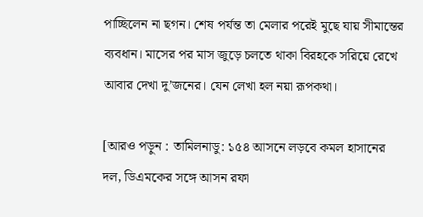পাচ্ছিলেন না ছগন। শেষ পর্যন্ত তা মেলার পরেই মুছে যায় সীমান্তের ব্যবধান। মাসের পর মাস জুড়ে চলতে থাকা বিরহকে সরিয়ে রেখে আবার দেখা দু’জনের। যেন লেখা হল নয়া রূপকথা।

[আরও পড়ুন : তামিলনাডু: ১৫৪ আসনে লড়বে কমল হাসানের দল, ডিএমকের সঙ্গে আসন রফা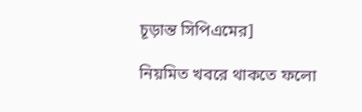চূড়ান্ত সিপিএমের]

নিয়মিত খবরে থাকতে ফলো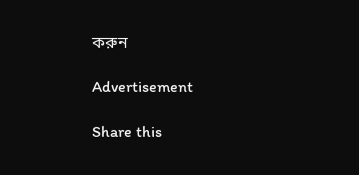করুন

Advertisement

Share this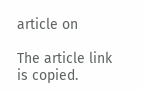article on

The article link is copied.